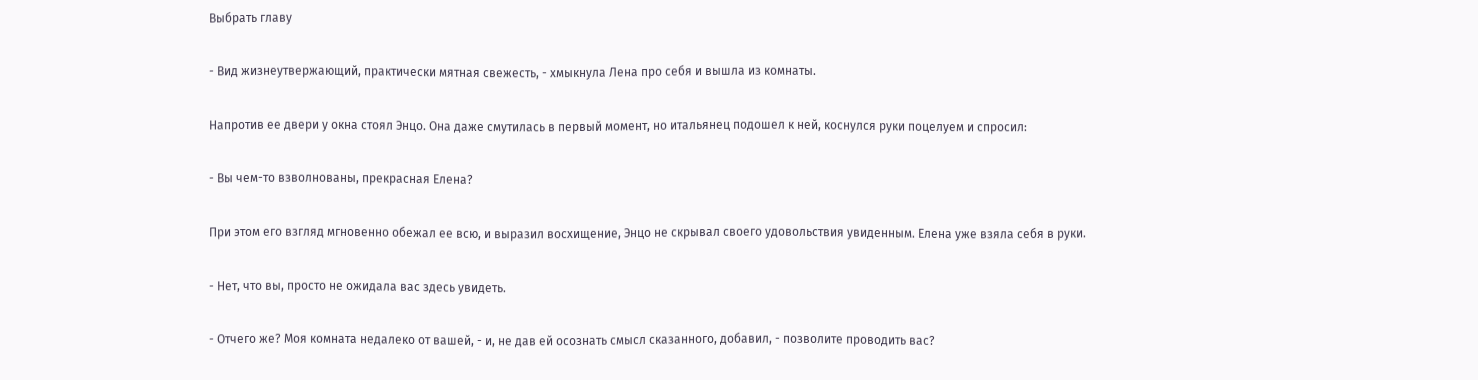Выбрать главу

- Вид жизнеутвержающий, практически мятная свежесть, - хмыкнула Лена про себя и вышла из комнаты.

Напротив ее двери у окна стоял Энцо. Она даже смутилась в первый момент, но итальянец подошел к ней, коснулся руки поцелуем и спросил:

- Вы чем-то взволнованы, прекрасная Елена?

При этом его взгляд мгновенно обежал ее всю, и выразил восхищение, Энцо не скрывал своего удовольствия увиденным. Елена уже взяла себя в руки.

- Нет, что вы, просто не ожидала вас здесь увидеть.

- Отчего же? Моя комната недалеко от вашей, - и, не дав ей осознать смысл сказанного, добавил, - позволите проводить вас?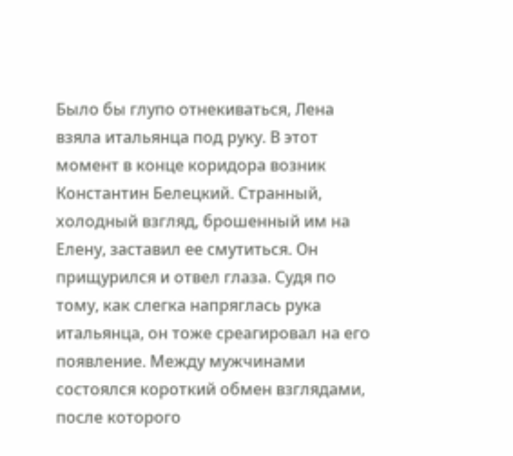Было бы глупо отнекиваться, Лена взяла итальянца под руку. В этот момент в конце коридора возник Константин Белецкий. Странный, холодный взгляд, брошенный им на Елену, заставил ее смутиться. Он прищурился и отвел глаза. Судя по тому, как слегка напряглась рука итальянца, он тоже среагировал на его появление. Между мужчинами состоялся короткий обмен взглядами, после которого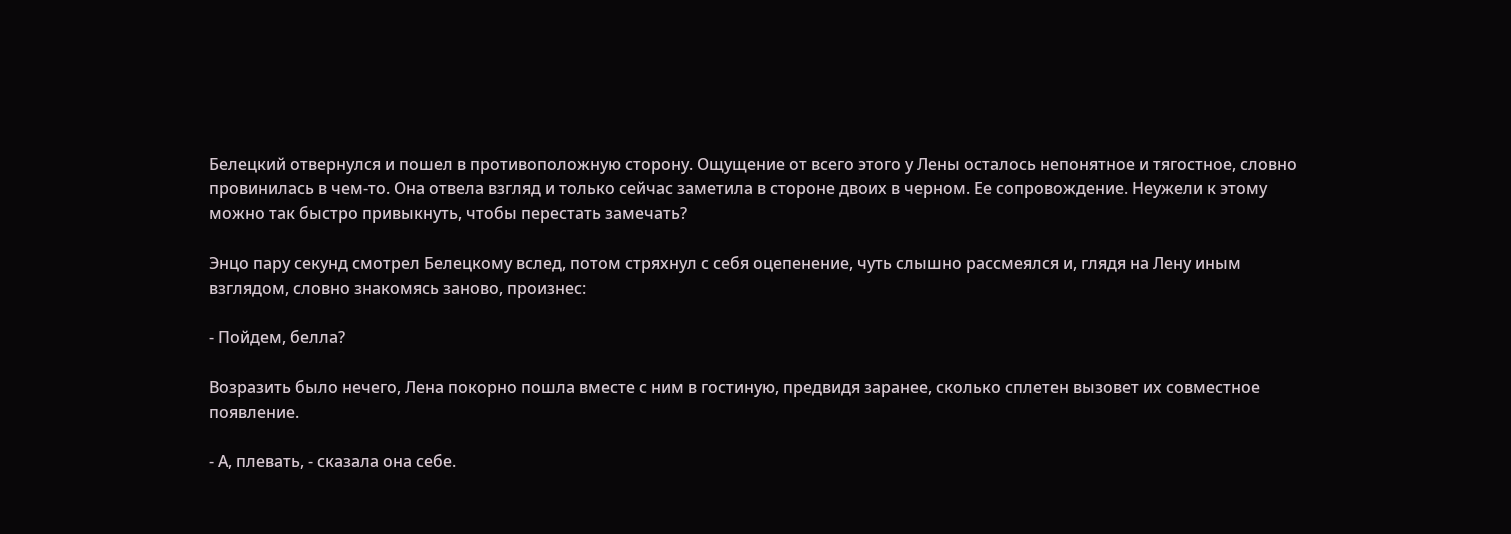Белецкий отвернулся и пошел в противоположную сторону. Ощущение от всего этого у Лены осталось непонятное и тягостное, словно провинилась в чем-то. Она отвела взгляд и только сейчас заметила в стороне двоих в черном. Ее сопровождение. Неужели к этому можно так быстро привыкнуть, чтобы перестать замечать?

Энцо пару секунд смотрел Белецкому вслед, потом стряхнул с себя оцепенение, чуть слышно рассмеялся и, глядя на Лену иным взглядом, словно знакомясь заново, произнес:

- Пойдем, белла?

Возразить было нечего, Лена покорно пошла вместе с ним в гостиную, предвидя заранее, сколько сплетен вызовет их совместное появление.

- А, плевать, - сказала она себе.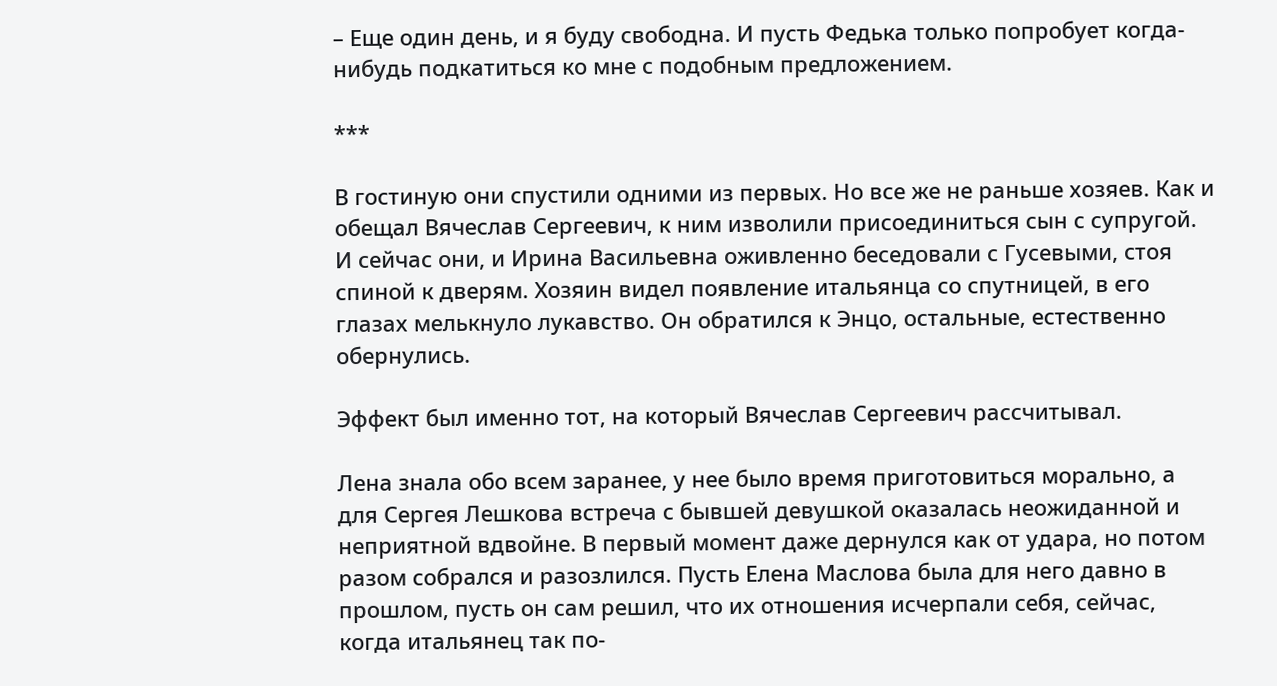– Еще один день, и я буду свободна. И пусть Федька только попробует когда-нибудь подкатиться ко мне с подобным предложением.

***

В гостиную они спустили одними из первых. Но все же не раньше хозяев. Как и обещал Вячеслав Сергеевич, к ним изволили присоединиться сын с супругой. И сейчас они, и Ирина Васильевна оживленно беседовали с Гусевыми, стоя спиной к дверям. Хозяин видел появление итальянца со спутницей, в его глазах мелькнуло лукавство. Он обратился к Энцо, остальные, естественно обернулись.

Эффект был именно тот, на который Вячеслав Сергеевич рассчитывал.

Лена знала обо всем заранее, у нее было время приготовиться морально, а для Сергея Лешкова встреча с бывшей девушкой оказалась неожиданной и неприятной вдвойне. В первый момент даже дернулся как от удара, но потом разом собрался и разозлился. Пусть Елена Маслова была для него давно в прошлом, пусть он сам решил, что их отношения исчерпали себя, сейчас, когда итальянец так по-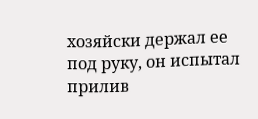хозяйски держал ее под руку, он испытал прилив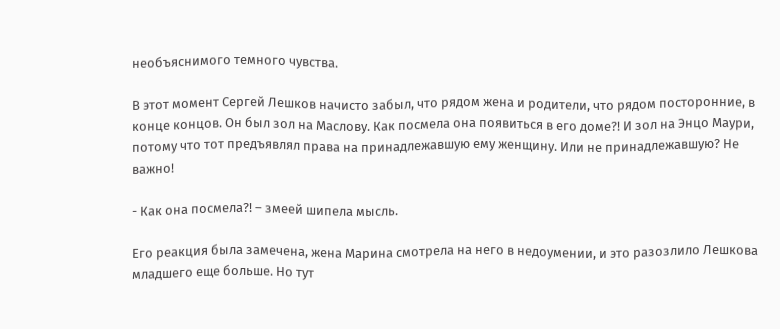необъяснимого темного чувства.

В этот момент Сергей Лешков начисто забыл, что рядом жена и родители, что рядом посторонние, в конце концов. Он был зол на Маслову. Как посмела она появиться в его доме?! И зол на Энцо Маури, потому что тот предъявлял права на принадлежавшую ему женщину. Или не принадлежавшую? Не важно!

- Как она посмела?! – змеей шипела мысль.

Его реакция была замечена, жена Марина смотрела на него в недоумении, и это разозлило Лешкова младшего еще больше. Но тут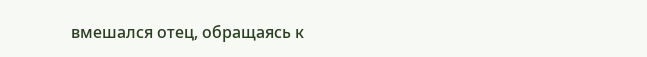вмешался отец, обращаясь к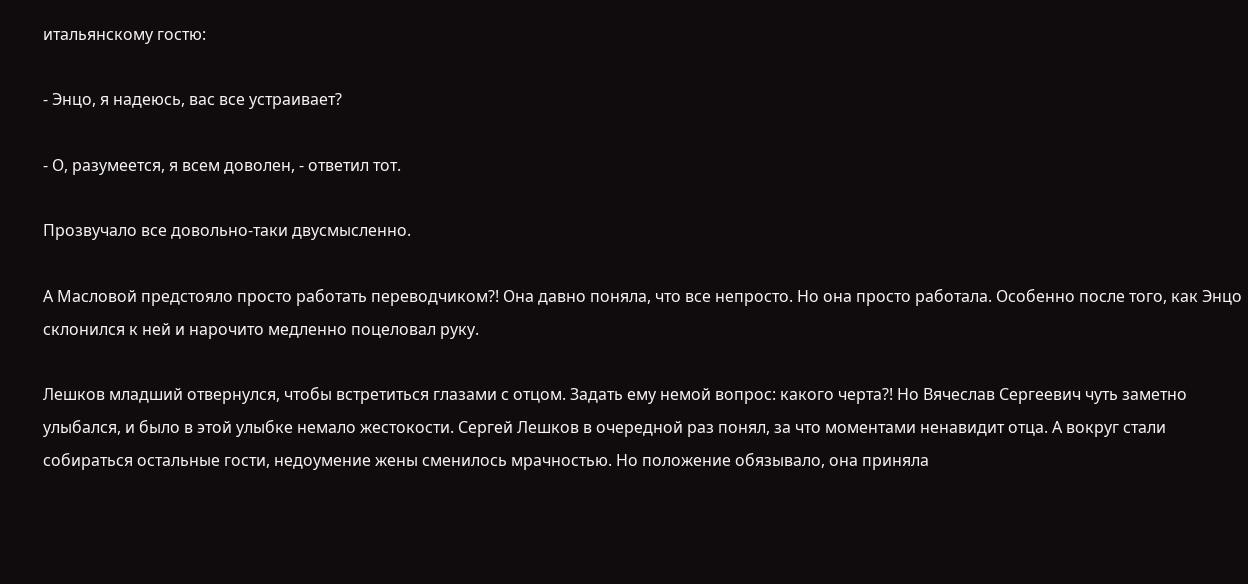итальянскому гостю:

- Энцо, я надеюсь, вас все устраивает?

- О, разумеется, я всем доволен, - ответил тот.

Прозвучало все довольно-таки двусмысленно.

А Масловой предстояло просто работать переводчиком?! Она давно поняла, что все непросто. Но она просто работала. Особенно после того, как Энцо склонился к ней и нарочито медленно поцеловал руку.

Лешков младший отвернулся, чтобы встретиться глазами с отцом. Задать ему немой вопрос: какого черта?! Но Вячеслав Сергеевич чуть заметно улыбался, и было в этой улыбке немало жестокости. Сергей Лешков в очередной раз понял, за что моментами ненавидит отца. А вокруг стали собираться остальные гости, недоумение жены сменилось мрачностью. Но положение обязывало, она приняла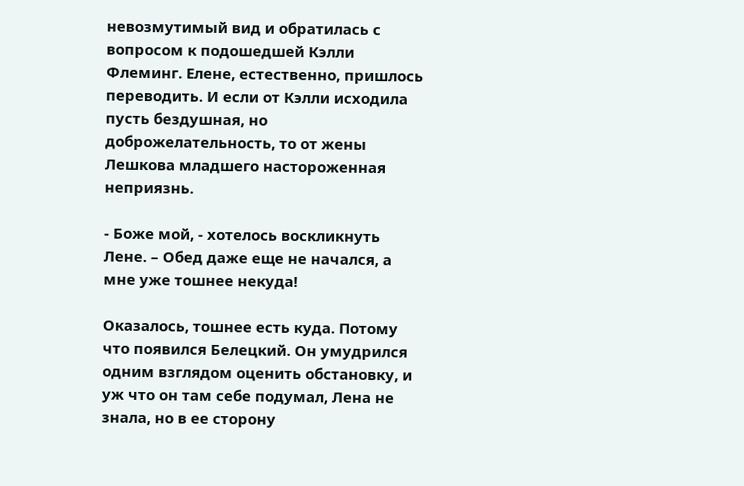невозмутимый вид и обратилась с вопросом к подошедшей Кэлли Флеминг. Елене, естественно, пришлось переводить. И если от Кэлли исходила пусть бездушная, но доброжелательность, то от жены Лешкова младшего настороженная неприязнь.

- Боже мой, - хотелось воскликнуть Лене. – Обед даже еще не начался, а мне уже тошнее некуда!

Оказалось, тошнее есть куда. Потому что появился Белецкий. Он умудрился одним взглядом оценить обстановку, и уж что он там себе подумал, Лена не знала, но в ее сторону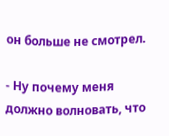он больше не смотрел.

- Ну почему меня должно волновать, что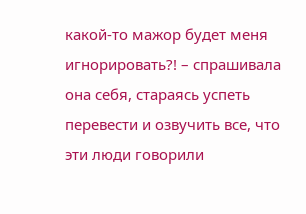какой-то мажор будет меня игнорировать?! – спрашивала она себя, стараясь успеть перевести и озвучить все, что эти люди говорили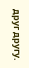друг другу.